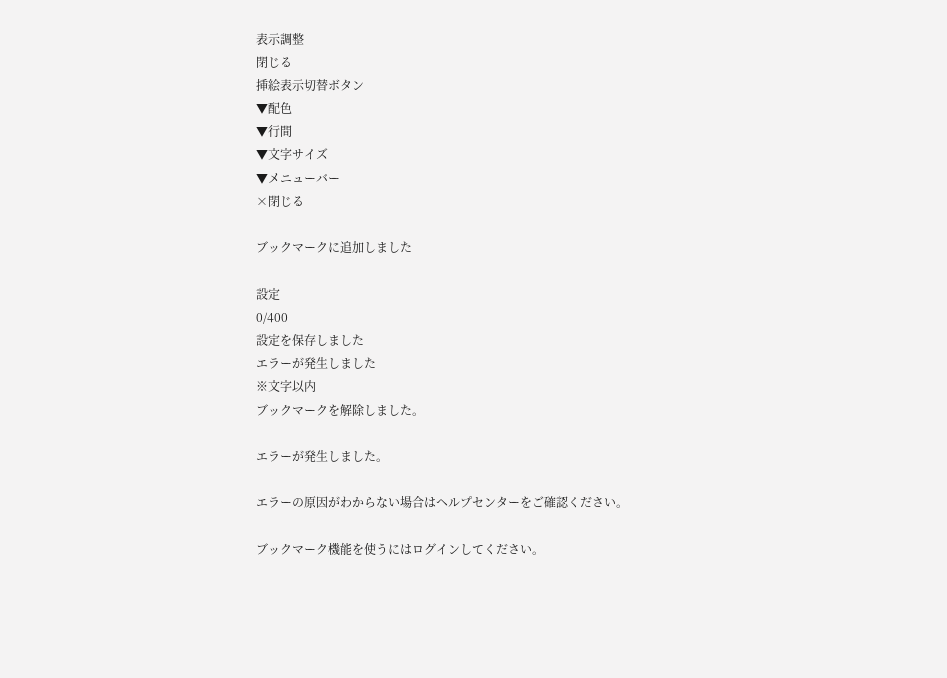表示調整
閉じる
挿絵表示切替ボタン
▼配色
▼行間
▼文字サイズ
▼メニューバー
×閉じる

ブックマークに追加しました

設定
0/400
設定を保存しました
エラーが発生しました
※文字以内
ブックマークを解除しました。

エラーが発生しました。

エラーの原因がわからない場合はヘルプセンターをご確認ください。

ブックマーク機能を使うにはログインしてください。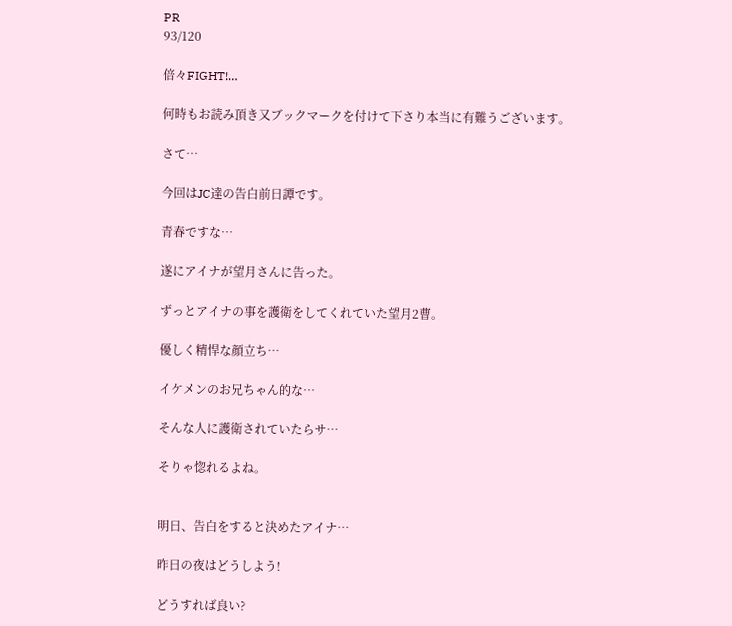PR
93/120

倍々FIGHT!…

何時もお読み頂き又ブックマークを付けて下さり本当に有難うございます。

さて…

今回はJC達の告白前日譚です。

青春ですな…

遂にアイナが望月さんに告った。

ずっとアイナの事を護衛をしてくれていた望月2曹。

優しく精悍な顔立ち…

イケメンのお兄ちゃん的な…

そんな人に護衛されていたらサ…

そりゃ惚れるよね。


明日、告白をすると決めたアイナ…

昨日の夜はどうしよう!

どうすれば良い?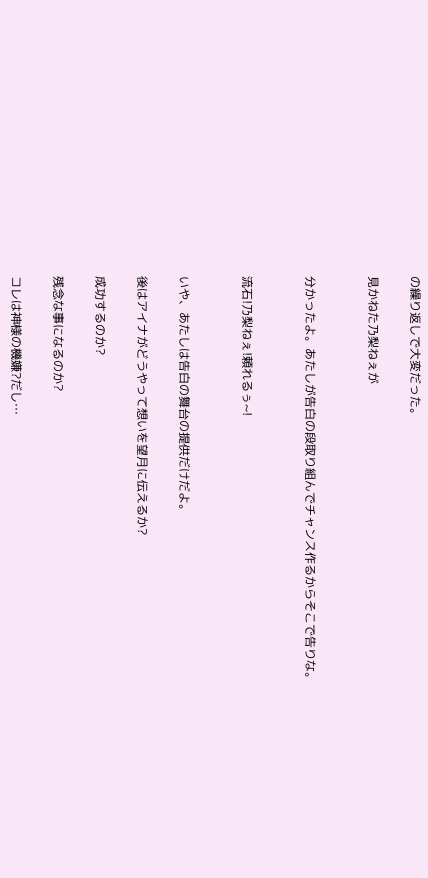の繰り返しで大変だった。

見かねた乃梨ねぇが


分かったよ。あたしが告白の段取り組んでチャンス作るからそこで告りな。


流石!乃梨ねぇ!頼れるぅ~!


いや、あたしは告白の舞台の提供だけだよ。

後はアイナがどうやって想いを望月に伝えるか?

成功するのか?

残念な事になるのか?

コレは神様の機嫌?だし…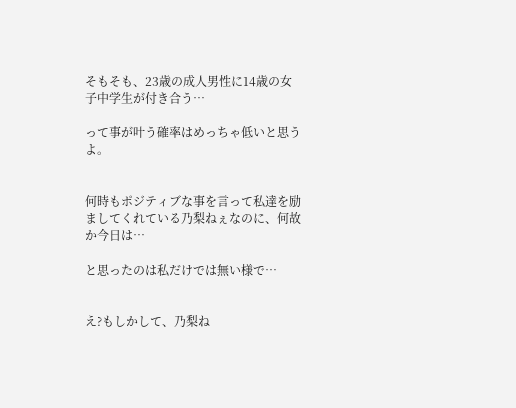そもそも、23歳の成人男性に14歳の女子中学生が付き合う…

って事が叶う確率はめっちゃ低いと思うよ。


何時もポジティブな事を言って私達を励ましてくれている乃梨ねぇなのに、何故か今日は…

と思ったのは私だけでは無い様で…


え?もしかして、乃梨ね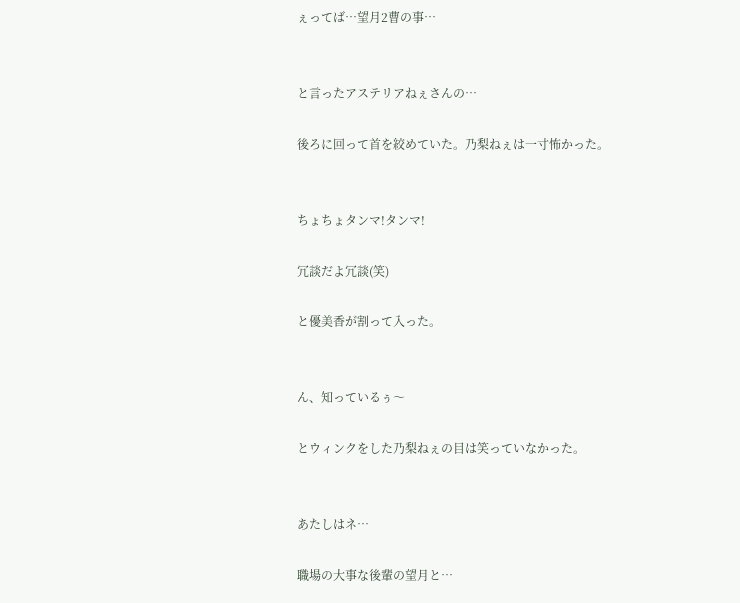ぇってば…望月2曹の事…


と言ったアステリアねぇさんの…

後ろに回って首を絞めていた。乃梨ねぇは一寸怖かった。


ちょちょタンマ!タンマ!

冗談だよ冗談(笑)

と優美香が割って入った。


ん、知っているぅ〜

とウィンクをした乃梨ねぇの目は笑っていなかった。


あたしはネ…

職場の大事な後輩の望月と…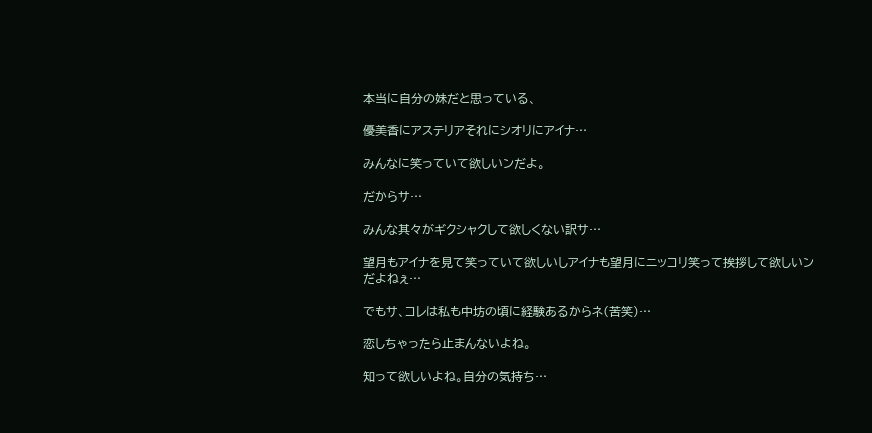本当に自分の妹だと思っている、

優美香にアステリアそれにシオリにアイナ…

みんなに笑っていて欲しいンだよ。

だからサ…

みんな其々がギクシャクして欲しくない訳サ…

望月もアイナを見て笑っていて欲しいしアイナも望月にニッコリ笑って挨拶して欲しいンだよねぇ…

でもサ、コレは私も中坊の頃に経験あるからネ(苦笑)…

恋しちゃったら止まんないよね。

知って欲しいよね。自分の気持ち…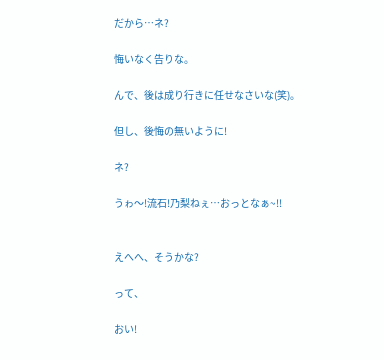だから…ネ?

悔いなく告りな。

んで、後は成り行きに任せなさいな(笑)。

但し、後悔の無いように!

ネ?

うゎ〜!流石!乃梨ねぇ…おっとなぁ~!!


えへへ、そうかな?

って、

おい!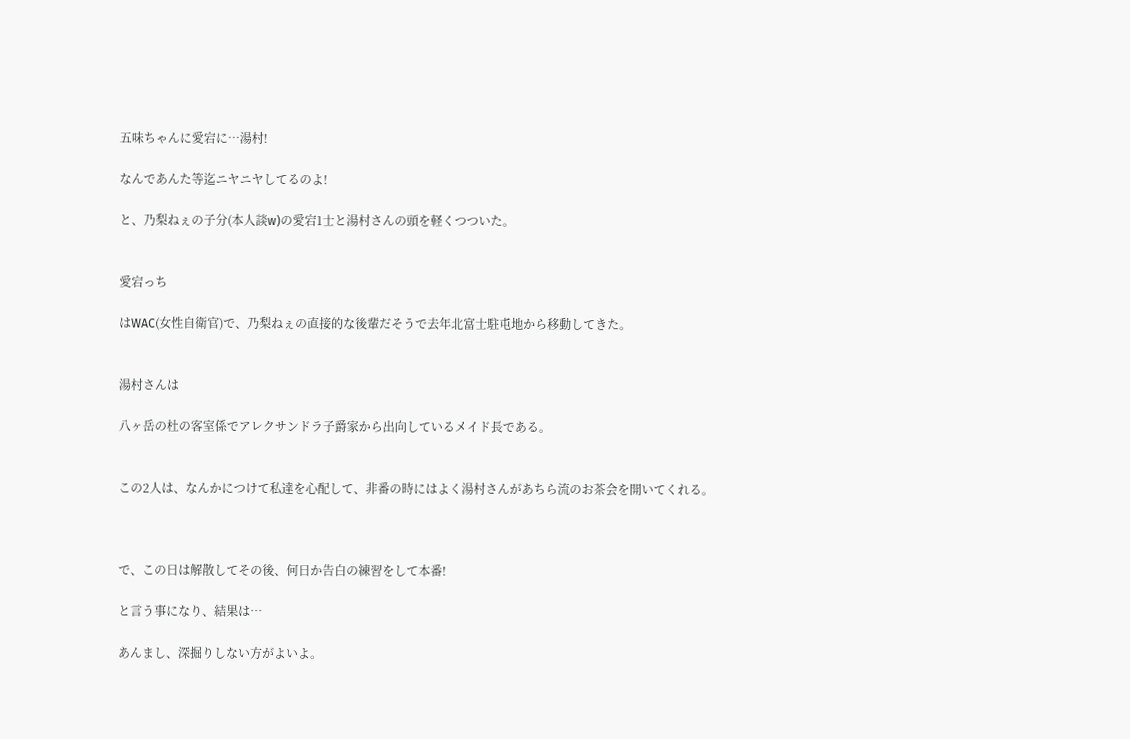五味ちゃんに愛宕に…湯村!

なんであんた等迄ニヤニヤしてるのよ!

と、乃梨ねぇの子分(本人談w)の愛宕1士と湯村さんの頭を軽くつついた。


愛宕っち

はWAC(女性自衛官)で、乃梨ねぇの直接的な後輩だそうで去年北富士駐屯地から移動してきた。


湯村さんは

八ヶ岳の杜の客室係でアレクサンドラ子爵家から出向しているメイド長である。


この2人は、なんかにつけて私達を心配して、非番の時にはよく湯村さんがあちら流のお茶会を開いてくれる。



で、この日は解散してその後、何日か告白の練習をして本番!

と言う事になり、結果は…

あんまし、深掘りしない方がよいよ。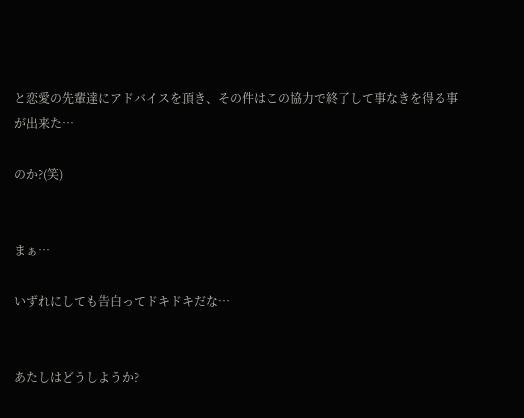と恋愛の先輩達にアドバイスを頂き、その件はこの協力で終了して事なきを得る事が出来た…

のか?(笑)


まぁ…

いずれにしても告白ってドキドキだな…


あたしはどうしようか?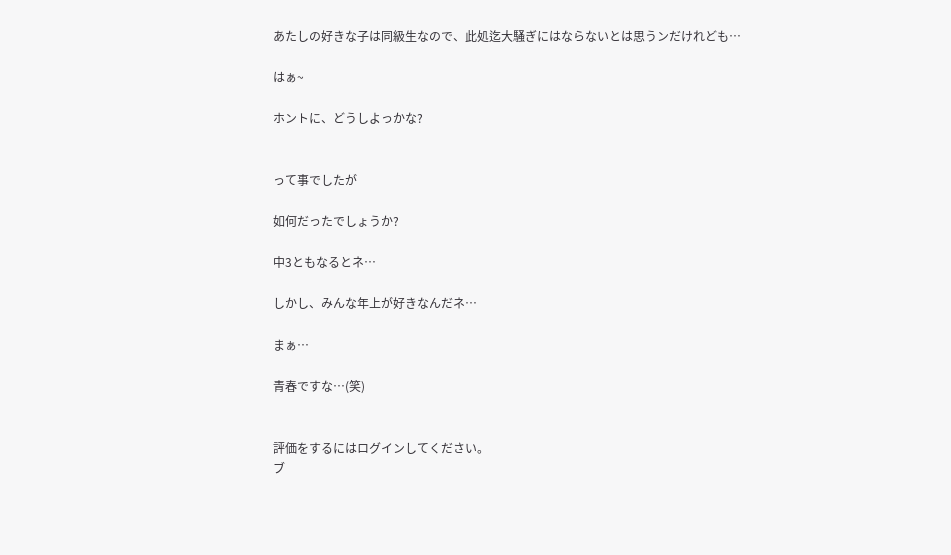あたしの好きな子は同級生なので、此処迄大騒ぎにはならないとは思うンだけれども…

はぁ~

ホントに、どうしよっかな?


って事でしたが

如何だったでしょうか?

中3ともなるとネ…

しかし、みんな年上が好きなんだネ…

まぁ…

青春ですな…(笑)


評価をするにはログインしてください。
ブ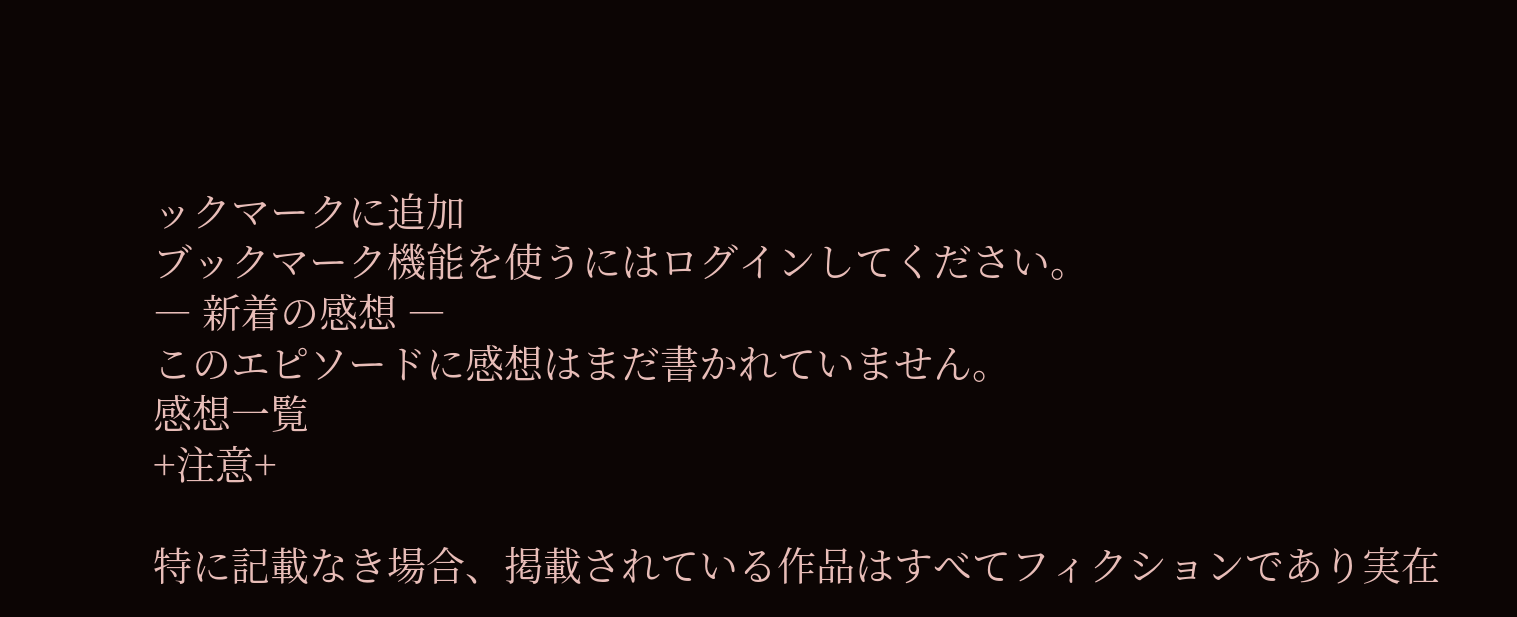ックマークに追加
ブックマーク機能を使うにはログインしてください。
― 新着の感想 ―
このエピソードに感想はまだ書かれていません。
感想一覧
+注意+

特に記載なき場合、掲載されている作品はすべてフィクションであり実在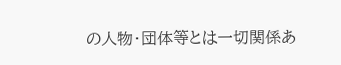の人物・団体等とは一切関係あ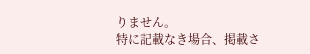りません。
特に記載なき場合、掲載さ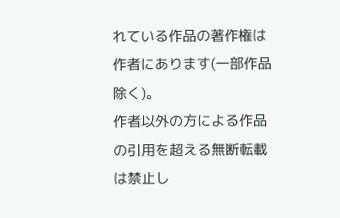れている作品の著作権は作者にあります(一部作品除く)。
作者以外の方による作品の引用を超える無断転載は禁止し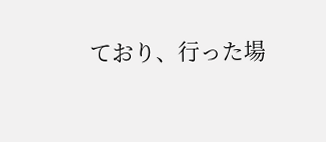ており、行った場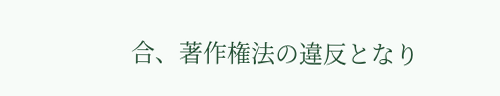合、著作権法の違反となり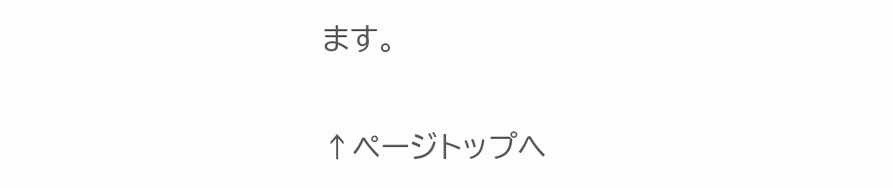ます。

↑ページトップへ